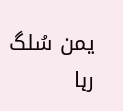یمن سُلگ رہا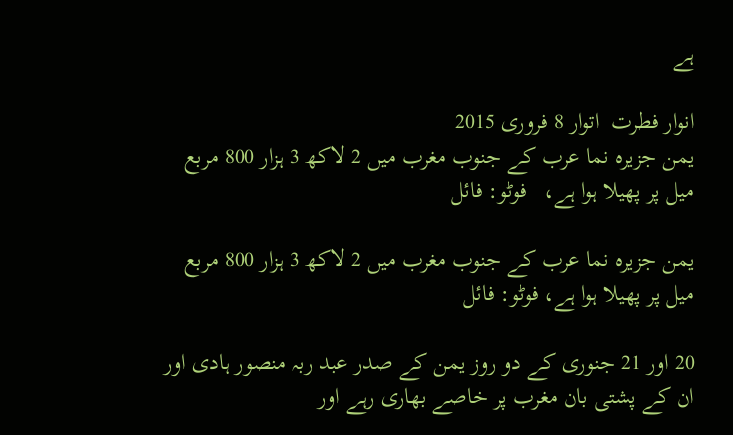ہے

انوار فطرت  اتوار 8 فروری 2015
یمن جزیرہ نما عرب کے جنوب مغرب میں 2 لاکھ 3 ہزار 800 مربع میل پر پھیلا ہوا ہے،   فوٹو: فائل

یمن جزیرہ نما عرب کے جنوب مغرب میں 2 لاکھ 3 ہزار 800 مربع میل پر پھیلا ہوا ہے، فوٹو: فائل

20 اور 21 جنوری کے دو روز یمن کے صدر عبد ربہ منصور ہادی اور ان کے پشتی بان مغرب پر خاصے بھاری رہے اور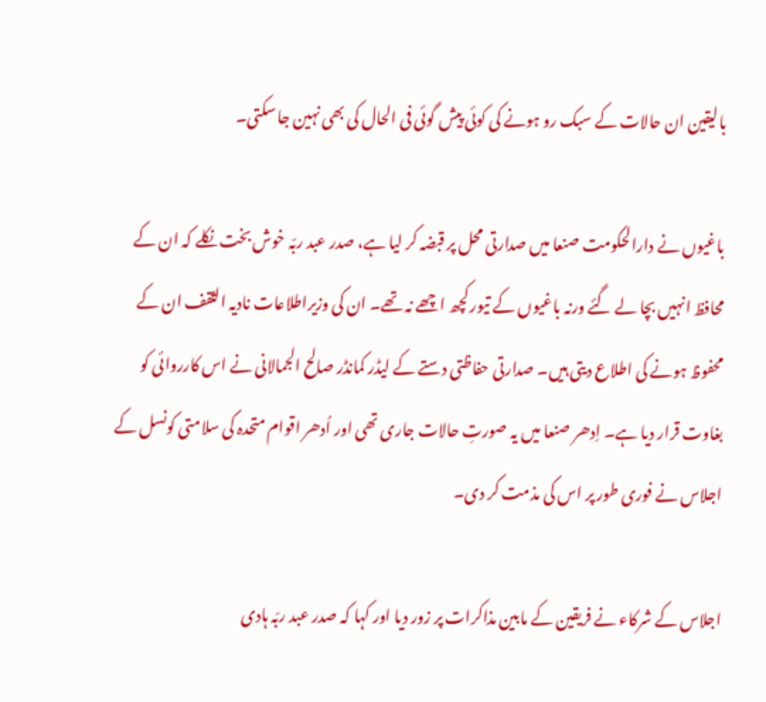بالیقین ان حالات کے سبک رو ہونے کی کوئی پیش گوئی فی الحال کی بھی نہین جا سکتی۔

باغیوں نے دارالحکومت صنعا میں صدارتی محل پر قبضہ کر لیا ہے، صدر عبد ربّہ خوش بخت نکلے کہ ان کے محافظ انہیں بچا لے گئے ورنہ باغیوں کے تیور کچھ اچھے نہ تھے۔ ان کی وزیراطلاعات نادیہ الثقف ان کے محفوظ ہونے کی اطلاع دیتی ہیں۔ صدارتی حفاظتی دستے کے لیڈر کمانڈر صالح الجمالانی نے اس کارروائی کو بغاوت قرار دیا ہے۔ اِدھر صنعا میں یہ صورتِ حالات جاری تھی اور اُدھر اقوام متحدہ کی سلامتی کونسل کے اجلاس نے فوری طور پر اس کی مذمت کر دی۔

اجلاس کے شرکاء نے فریقین کے مابین مذاکرات پر زور دیا اور کہا کہ صدر عبد ربّہ ہادی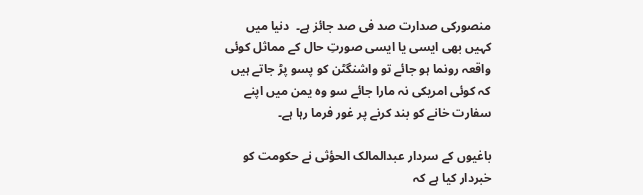منصورکی صدارت صد فی صد جائز ہے۔  دنیا میں کہیں بھی ایسی یا ایسی صورتِ حال کے مماثل کوئی واقعہ رونما ہو جائے تو واشنگٹن کو پسو پڑ جاتے ہیں کہ کوئی امریکی نہ مارا جائے سو وہ یمن میں اپنے سفارت خانے کو بند کرنے پر غور فرما رہا ہے۔

باغیوں کے سردار عبدالمالک الحؤثی نے حکومت کو خبردار کیا ہے کہ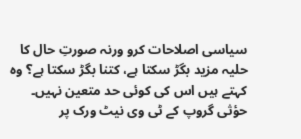سیاسی اصلاحات کرو ورنہ صورتِ حال کا حلیہ مزید بگڑ سکتا ہے، کتنا بگڑ سکتا ہے؟ وہ کہتے ہیں اس کی کوئی حد متعین نہیں۔ حؤثی گروپ کے ٹی وی نیٹ ورک پر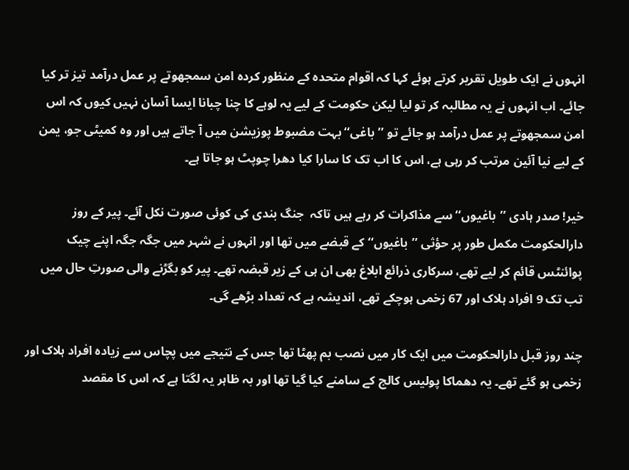انہوں نے ایک طویل تقریر کرتے ہوئے کہا کہ اقوام متحدہ کے منظور کردہ امن سمجھوتے پر عمل درآمد تیز تر کیا جائے۔ اب انہوں نے یہ مطالبہ کر تو لیا لیکن حکومت کے لیے یہ لوہے کا چنا چبانا ایسا آسان نہیں کیوں کہ اس امن سمجھوتے پر عمل درآمد ہو جائے تو ’’باغی‘‘ بہت مضبوط پوزیشن میں آ جاتے ہیں اور وہ کمیٹی جو، یمن کے لیے نیا آئین مرتب کر رہی ہے، اس کا اب تک کا سارا کیا دھرا چوپٹ ہو جاتا ہے۔

خیر! صدر ہادی ’’باغیوں‘‘ سے مذاکرات کر رہے ہیں تاکہ  جنگ بندی کی کوئی صورت نکل آئے۔ پیر کے روز دارالحکومت مکمل طور پر حؤثی ’’باغیوں‘‘ کے قبضے میں تھا اور انہوں نے شہر میں جگہ جگہ اپنے چیک پوائنٹس قائم کر لیے تھے، سرکاری ذرائع ابلاغ بھی ان ہی کے زیر قبضہ تھے۔ پیر کو بگڑنے والی صورتِ حال میں تب تک 9 افراد ہلاک اور 67 زخمی ہوچکے تھے، اندیشہ ہے کہ تعداد بڑھے گی۔

چند روز قبل دارالحکومت میں ایک کار میں نصب بم پھٹا تھا جس کے نتیجے میں پچاس سے زیادہ افراد ہلاک اور زخمی ہو گئے تھے۔ یہ دھماکا پولیس کالج کے سامنے کیا گیا تھا اور بہ ظاہر یہ لگتا ہے کہ اس کا مقصد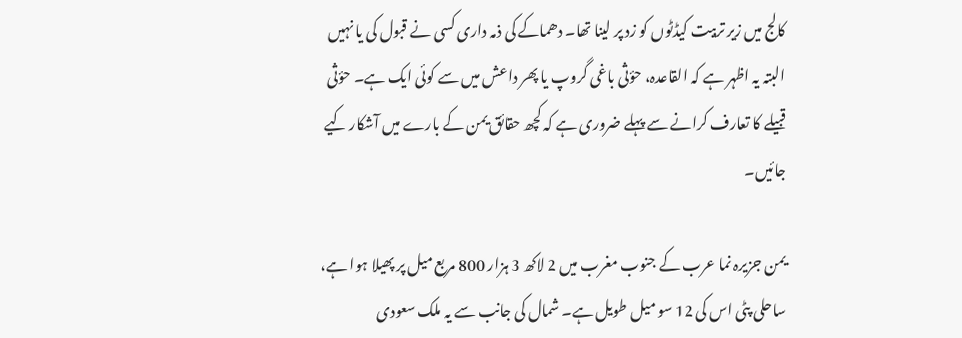کالج میں زیر تربیت کیڈٹوں کو زد پر لینا تھا۔ دھماکے کی ذمہ داری کسی نے قبول کی یا نہیں البتہ یہ اظہر ہے کہ القاعدہ، حؤثی باغی گروپ یا پھر داعش میں سے کوئی ایک ہے۔ حؤثی قبیلے کا تعارف کرانے سے پہلے ضروری ہے کہ کچھ حقائق یمن کے بارے میں آشکار کیے جائیں۔

یمن جزیرہ نما عرب کے جنوب مغرب میں 2 لاکھ 3 ہزار 800 مربع میل پر پھیلا ہوا ہے، ساحلی پٹی اس کی 12 سو میل طویل ہے۔ شمال کی جانب سے یہ ملک سعودی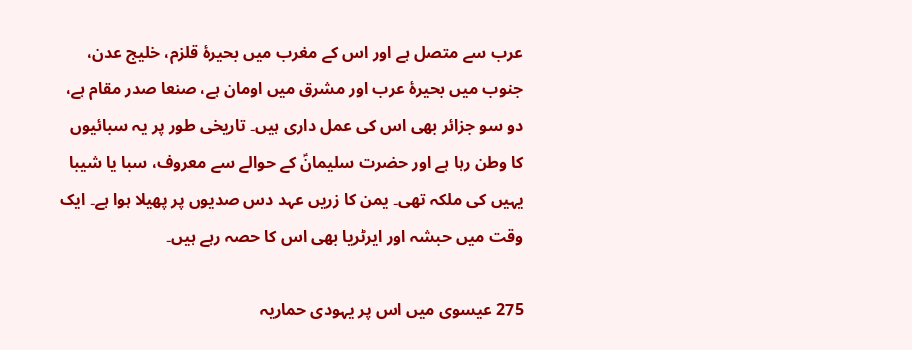عرب سے متصل ہے اور اس کے مغرب میں بحیرۂ قلزم، خلیج عدن، جنوب میں بحیرۂ عرب اور مشرق میں اومان ہے، صنعا صدر مقام ہے، دو سو جزائر بھی اس کی عمل داری ہیں۔ تاریخی طور پر یہ سبائیوں کا وطن رہا ہے اور حضرت سلیمانؑ کے حوالے سے معروف، سبا یا شیبا یہیں کی ملکہ تھی۔ یمن کا زریں عہد دس صدیوں پر پھیلا ہوا ہے۔ ایک وقت میں حبشہ اور ایرٹریا بھی اس کا حصہ رہے ہیں۔

275 عیسوی میں اس پر یہودی حماریہ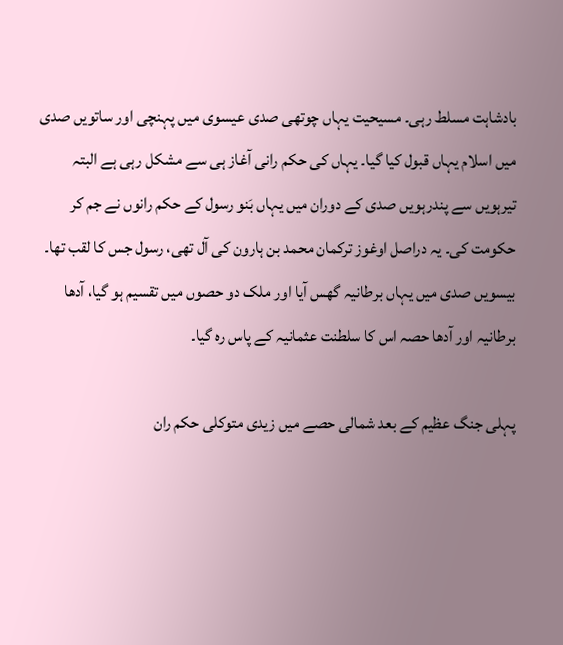بادشاہت مسلط رہی۔ مسیحیت یہاں چوتھی صدی عیسوی میں پہنچی اور ساتویں صدی میں اسلام یہاں قبول کیا گیا۔ یہاں کی حکم رانی آغاز ہی سے مشکل رہی ہے البتہ تیرہویں سے پندرہویں صدی کے دوران میں یہاں بَنو رسول کے حکم رانوں نے جم کر حکومت کی۔ یہ دراصل اوغوز ترکمان محمد بن ہارون کی آل تھی، رسول جس کا لقب تھا۔ بیسویں صدی میں یہاں برطانیہ گھس آیا اور ملک دو حصوں میں تقسیم ہو گیا، آدھا برطانیہ اور آدھا حصہ اس کا سلطنت عثمانیہ کے پاس رہ گیا۔

پہلی جنگ عظیم کے بعد شمالی حصے میں زیدی متوکلی حکم ران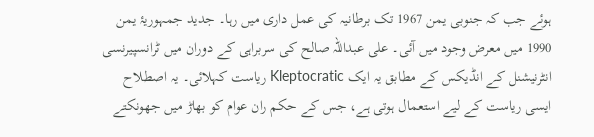ہوئے جب کہ جنوبی یمن 1967 تک برطانیہ کی عمل داری میں رہا۔ جدید جمہوریۂ یمن 1990 میں معرض وجود میں آئی۔ علی عبداللہ صالح کی سربراہی کے دوران میں ٹرانسپیرنسی انٹرنیشنل کے انڈیکس کے مطابق یہ ایک Kleptocratic ریاست کہلائی۔ یہ اصطلاح ایسی ریاست کے لیے استعمال ہوتی ہے، جس کے حکم ران عوام کو بھاڑ میں جھونکتے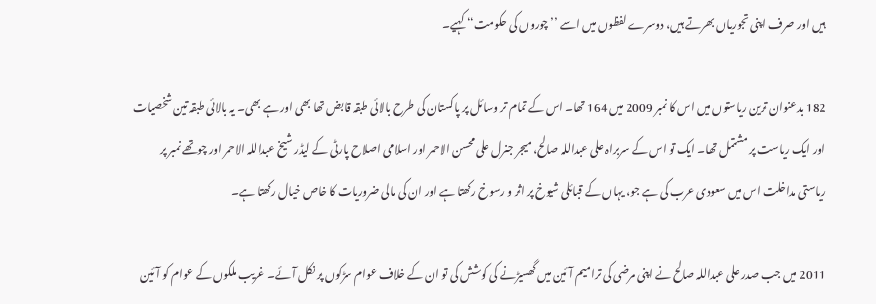ہیں اور صرف اپنی تجوریاں بھرتے ہیں، دوسرے لفظوں میں اسے ’’چوروں کی حکومت‘‘ کہیے۔

182 بدعنوان ترین ریاستوں میں اس کا نمبر 2009 میں 164 تھا۔ اس کے تمام تر وسائل پر پاکستان کی طرح بالائی طبقہ قابض تھا بھی اور ہے بھی۔ یہ بالائی طبقہ تین شخصیات اور ایک ریاست پر مشتمل تھا۔ ایک تو اس کے سربراہ علی عبداللہ صالح، میجر جنرل علی محسن الاحمر اور اسلامی اصلاح پارٹی کے لیڈر شیخ عبداللہ الاحمر اور چوتھے نمبر پر ریاستی مداخلت اس میں سعودی عرب کی ہے جو، یہاں کے قبائلی شیوخ پر اثر و رسوخ رکھتا ہے اور ان کی مالی ضروریات کا خاص خیال رکھتا ہے۔

2011 میں جب صدر علی عبداللہ صالح نے اپنی مرضی کی ترامیم آئین میں گھسیڑنے کی کوشش کی تو ان کے خلاف عوام سڑکوں پر نکل آئے۔ غریب ملکوں کے عوام کو آئین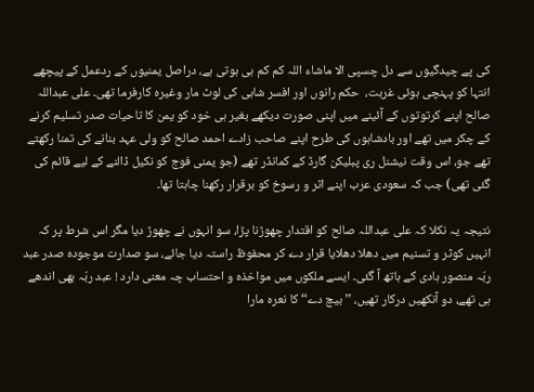کی پے چیدگیوں سے دل چسپی الا ماشاء اللہ کم کم ہی ہوتی ہے، دراصل یمنیوں کے ردعمل کے پیچھے انتہا کو پہنچی ہوئی غربت،  حکم رانوں اور افسر شاہی کی لوٹ مار وغیرہ کارفرما تھی۔ علی عبداللہ صالح اپنے کرتوتوں کے آئینے میں اپنی صورت دیکھے بغیر ہی خود کو یمن کا تاحیات صدر تسلیم کرنے کے چکر میں تھے اور بادشاہوں کی طرح اپنے صاحب زادے احمد صالح کو ولی عہد بنانے کی تمنا رکھتے تھے جو، اس وقت نیشنل ری پبلیکن گارڈ کے کمانڈر تھے (جو یمنی فوج کو نکیل ڈالنے کے لیے قائم کی گئی تھی) جب کہ سعودی عرب اپنے اثر و رسوخ کو برقرار رکھنا چاہتا تھا۔

نتیجہ یہ نکلا کہ علی عبداللہ صالح کو اقتدار چھوڑنا پڑا، سو انہوں نے چھوڑ دیا مگر اس شرط پر کہ انہیں کوثر و تسنیم میں دھلا دھلایا قرار دے کر محفوظ راستہ دیا جائے، سو صدارت موجودہ صدر عبد ربّہ منصور ہادی کے ہاتھ آ گئی۔ ایسے ملکوں میں مواخذہ و احتساب چہ معنی دارد ! عبد ربّہ بھی اندھے ہی تھے، دو آنکھیں درکار تھیں، ’’بیچ دے‘‘ کا نعرہ مارا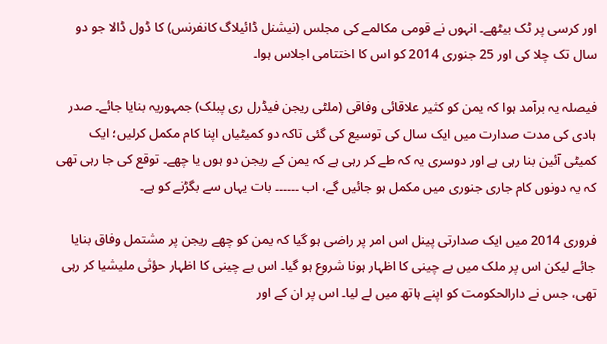اور کرسی پر ٹک بیٹھے۔ انہوں نے قومی مکالمے کی مجلس (نیشنل ڈائیلاگ کانفرنس) کا ڈول ڈالا جو دو سال تک چلا کی اور 25 جنوری 2014 کو اس کا اختتامی اجلاس ہوا۔

فیصلہ یہ برآمد ہوا کہ یمن کو کثیر علاقائی وفاقی (ملٹی ریجن فیڈرل ری پبلک) جمہوریہ بنایا جائے۔ صدر ہادی کی مدت صدارت میں ایک سال کی توسیع کی گئی تاکہ دو کمیٹیاں اپنا کام مکمل کرلیں؛ ایک کمیٹی آئین بنا رہی ہے اور دوسری یہ کہ طے کر رہی ہے کہ یمن کے ریجن دو ہوں یا چھے۔ توقع کی جا رہی تھی کہ یہ دونوں کام جاری جنوری میں مکمل ہو جائیں گے، اب ۔۔۔۔۔۔ بات یہاں سے بگڑنے کو ہے۔

فروری 2014 میں ایک صدارتی پینل اس امر پر راضی ہو گیا کہ یمن کو چھے ریجن پر مشتمل وفاق بنایا جائے لیکن اس پر ملک میں بے چینی کا اظہار ہونا شروع ہو گیا۔ اس بے چینی کا اظہار حؤثی ملیشیا کر رہی تھی، جس نے دارالحکومت کو اپنے ہاتھ میں لے لیا۔ اس پر ان کے اور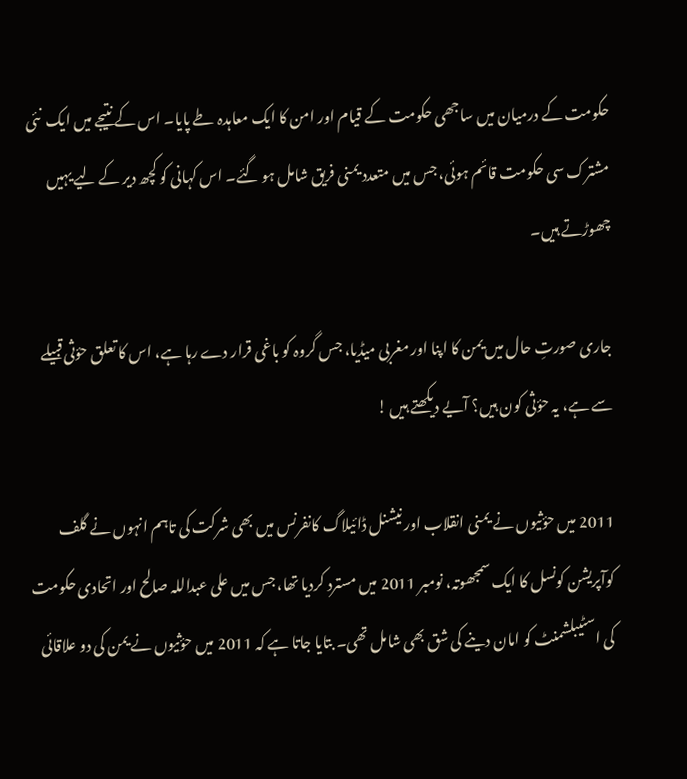حکومت کے درمیان میں ساجھی حکومت کے قیام اور امن کا ایک معاہدہ طے پایا۔ اس کے نتیجے میں ایک  نئی مشترک سی حکومت قائم ہوئی، جس میں متعدد یمنی فریق شامل ہو گئے۔ اس کہانی کو کچھ دیر کے لیے یہیں چھوڑتے ہیں۔

جاری صورتِ حال میں یمن کا اپنا اور مغربی میڈیا، جس گروہ کو باغی قرار دے رہا ہے، اس کا تعلق حؤثی قبیلے سے ہے، یہ حؤثی کون ہیں؟ آیے دیکھتے ہیں !

2011 میں حؤثیوں نے یمنی انقلاب اور نیشنل ڈائیلاگ کانفرنس میں بھی شرکت کی تاہم انہوں نے گلف کوآپریشن کونسل کا ایک سمجھوتہ، نومبر 2011 میں مسترد کردیا تھا، جس میں علی عبداللہ صالح اور اتحادی حکومت کی اسٹیبلشمنٹ کو امان دینے کی شق بھی شامل تھی۔ بتایا جاتا ہے کہ 2011 میں حؤثیوں نے یمن کی دو علاقائی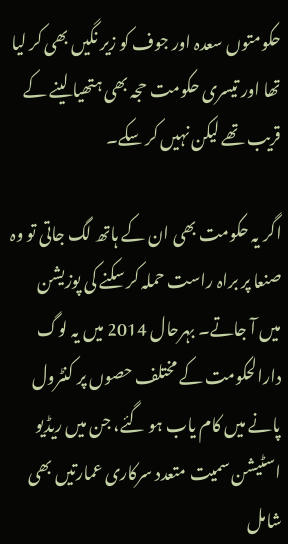حکومتوں سعدہ اور جوف کو زیر نگیں بھی کر لیا تھا اور تیسری حکومت حجہ بھی ہتھیا لینے کے قریب تھے لیکن نہیں کر سکے۔

اگر یہ حکومت بھی ان کے ہاتھ لگ جاتی تو وہ صنعا پر براہ راست حملہ کر سکنے کی پوزیشن میں آ جاتے۔ بہرحال 2014 میں یہ لوگ دارالحکومت کے مختلف حصوں پر کنٹرول پانے میں کام یاب ہو گئے، جن میں ریڈیو اسٹیشن سمیت متعدد سرکاری عمارتیں بھی شامل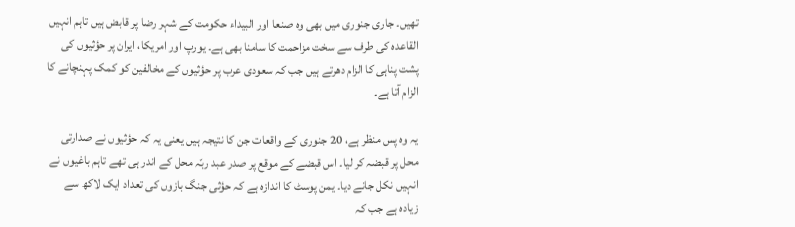تھیں۔ جاری جنوری میں بھی وہ صنعا اور البیداء حکومت کے شہر رضا پر قابض ہیں تاہم انہیں القاعدہ کی طرف سے سخت مزاحمت کا سامنا بھی ہے۔ یورپ اور امریکا، ایران پر حؤثیوں کی پشت پناہی کا الزام دھرتے ہیں جب کہ سعودی عرب پر حؤثیوں کے مخالفین کو کمک پہنچانے کا الزام آتا ہے۔

یہ وہ پس منظر ہے، 20 جنوری کے واقعات جن کا نتیجہ ہیں یعنی یہ کہ حؤثیوں نے صدارتی محل پر قبضہ کر لیا۔ اس قبضے کے موقع پر صدر عبد ربّہ محل کے اندر ہی تھے تاہم باغیوں نے انہیں نکل جانے دیا۔ یمن پوسٹ کا اندازہ ہے کہ حؤثی جنگ بازوں کی تعداد ایک لاکھ سے زیادہ ہے جب کہ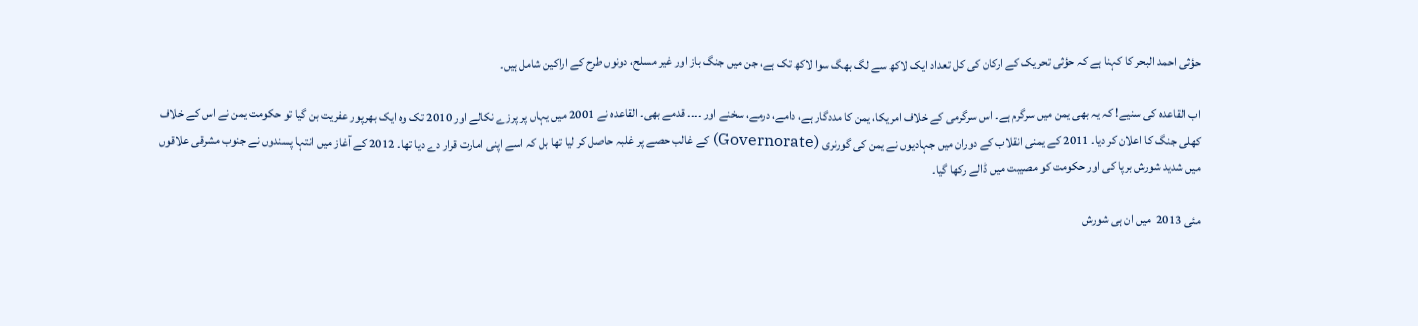حؤثی احمد البحر کا کہنا ہے کہ حؤثی تحریک کے ارکان کی کل تعداد ایک لاکھ سے لگ بھگ سوا لاکھ تک ہے، جن میں جنگ باز اور غیر مسلح، دونوں طرح کے اراکین شامل ہیں۔

اب القاعدہ کی سنیے! کہ یہ بھی یمن میں سرگرم ہے۔ اس سرگرمی کے خلاف امریکا، یمن کا مددگار ہے، دامے، درمے، سخنے اور ۔۔۔۔ قدمے بھی۔ القاعدہ نے 2001 میں یہاں پر پرزے نکالے اور 2010 تک وہ ایک بھرپور عفریت بن گیا تو حکومت یمن نے اس کے خلاف کھلی جنگ کا اعلان کر دیا۔ 2011 کے یمنی انقلاب کے دوران میں جہادیوں نے یمن کی گورنری (Governorate) کے غالب حصے پر غلبہ حاصل کر لیا تھا بل کہ اسے اپنی امارت قرار دے دیا تھا۔ 2012 کے آغاز میں انتہا پسندوں نے جنوب مشرقی علاقوں میں شدید شورش برپا کی اور حکومت کو مصیبت میں ڈالے رکھا گیا۔

مئی 2013  میں ان ہی شورش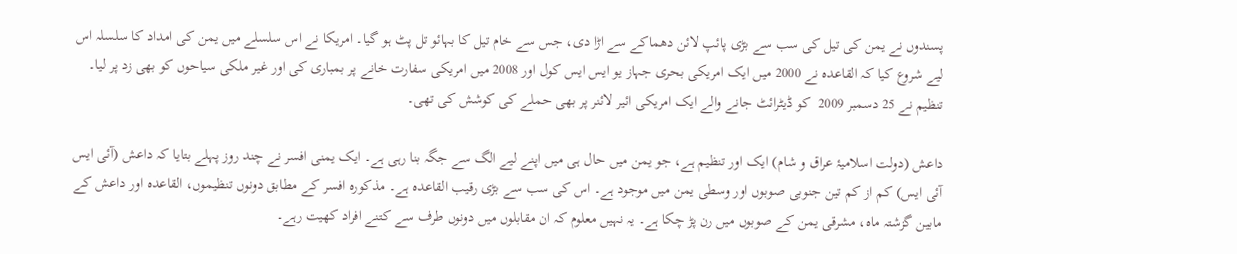پسندوں نے یمن کی تیل کی سب سے بڑی پائپ لائن دھماکے سے اڑا دی، جس سے خام تیل کا بہائو تل پٹ ہو گیا۔ امریکا نے اس سلسلے میں یمن کی امداد کا سلسلہ اس لیے شروع کیا کہ القاعدہ نے 2000 میں ایک امریکی بحری جہاز یو ایس ایس کول اور 2008 میں امریکی سفارت خانے پر بمباری کی اور غیر ملکی سیاحوں کو بھی زد پر لیا۔ تنظیم نے 25 دسمبر 2009  کو ڈیٹرائٹ جانے والے ایک امریکی ائیر لائنر پر بھی حملے کی کوشش کی تھی۔

داعش (دولت اسلامیۂ عراق و شام) ایک اور تنظیم ہے، جو یمن میں حال ہی میں اپنے لیے الگ سے جگہ بنا رہی ہے۔ ایک یمنی افسر نے چند روز پہلے بتایا کہ داعش (آئی ایس آئی ایس) کم از کم تین جنوبی صوبوں اور وسطی یمن میں موجود ہے۔ اس کی سب سے بڑی رقیب القاعدہ ہے۔ مذکورہ افسر کے مطابق دونوں تنظیموں، القاعدہ اور داعش کے مابین گزشتہ ماہ، مشرقی یمن کے صوبوں میں رن پڑ چکا ہے۔ یہ نہیں معلوم کہ ان مقابلوں میں دونوں طرف سے کتنے افراد کھیت رہے۔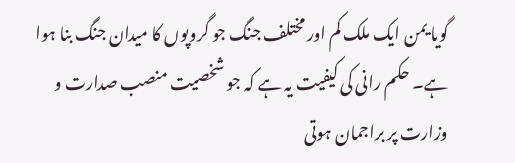گویا یمن ایک ملک کم اور مختلف جنگ جو گروپوں کا میدان جنگ بنا ہوا ہے۔ حکم رانی کی کیفیت یہ ہے کہ جو شخصیت منصب صدارت و وزارت پر براجمان ہوتی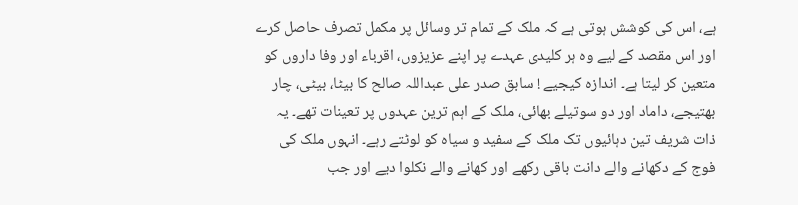ہے، اس کی کوشش ہوتی ہے کہ ملک کے تمام تر وسائل پر مکمل تصرف حاصل کرے اور اس مقصد کے لیے وہ ہر کلیدی عہدے پر اپنے عزیزوں، اقرباء اور وفا داروں کو متعین کر لیتا ہے۔ اندازہ کیجیے ! سابق صدر علی عبداللہ صالح کا بیٹا، بیٹی، چار بھتیجے، داماد اور دو سوتیلے بھائی، ملک کے اہم ترین عہدوں پر تعینات تھے۔ یہ ذات شریف تین دہائیوں تک ملک کے سفید و سیاہ کو لوٹتے رہے۔ انہوں ملک کی فوج کے دکھانے والے دانت باقی رکھے اور کھانے والے نکلوا دیے اور جب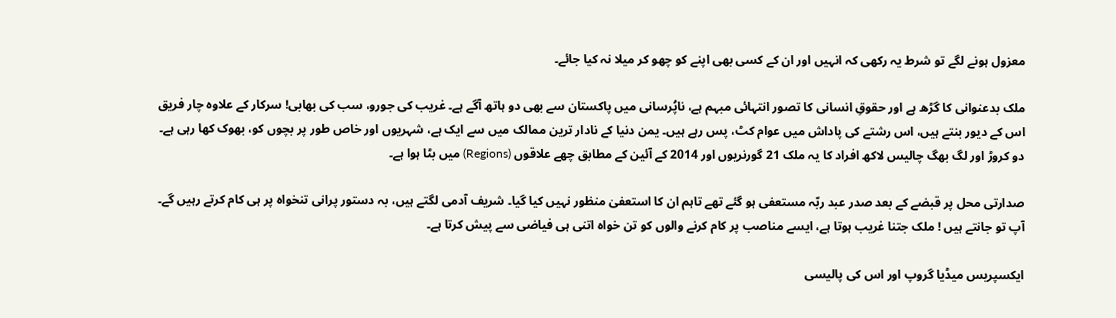معزول ہونے لگے تو شرط یہ رکھی کہ انہیں اور ان کے کسی بھی اپنے کو چھو کر میلا نہ کیا جائے۔

ملک بدعنوانی کا گڑھ ہے اور حقوقِ انسانی کا تصور انتہائی مبہم ہے، ناپُرسانی میں پاکستان سے بھی دو ہاتھ آگے ہے۔ غریب کی جورو، سب کی بھابی! سرکار کے علاوہ چار فریق اس کے دیور بنتے ہیں، اس رشتے کی پاداش میں عوام کٹ، پس رہے ہیں۔ یمن دنیا کے نادار ترین ممالک میں سے ایک ہے، شہریوں اور خاص طور پر بچوں کو، بھوک کھا رہی ہے۔ دو کروڑ اور لگ بھگ چالیس لاکھ افراد کا یہ ملک 21 گورنریوں اور 2014 کے آئین کے مطابق چھے علاقوں (Regions) میں بٹا ہوا ہے۔

صدارتی محل پر قبضے کے بعد صدر عبد ربّہ مستعفی ہو گئے تھے تاہم ان کا استعفیٰ منظور نہیں کیا گیا۔ شریف آدمی لگتے ہیں، بہ دستور پرانی تنخواہ پر ہی کام کرتے رہیں گے۔ آپ تو جانتے ہیں ! ملک جتنا غریب ہوتا ہے، ایسے مناصب پر کام کرنے والوں کو تن خواہ اتنی ہی فیاضی سے پیش کرتا ہے۔

ایکسپریس میڈیا گروپ اور اس کی پالیسی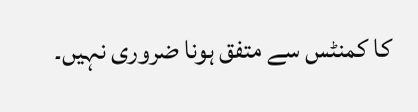کا کمنٹس سے متفق ہونا ضروری نہیں۔